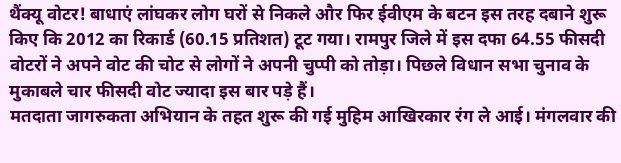थैंक्यू वोटर! बाधाएं लांघकर लोग घरों से निकले और फिर ईवीएम के बटन इस तरह दबाने शुरू किए कि 2012 का रिकार्ड (60.15 प्रतिशत) टूट गया। रामपुर जिले में इस दफा 64.55 फीसदी वोटरों ने अपने वोट की चोट से लोगों ने अपनी चुप्पी को तोड़ा। पिछले विधान सभा चुनाव के मुकाबले चार फीसदी वोट ज्यादा इस बार पड़े हैं।
मतदाता जागरुकता अभियान के तहत शुरू की गई मुहिम आखिरकार रंग ले आई। मंगलवार की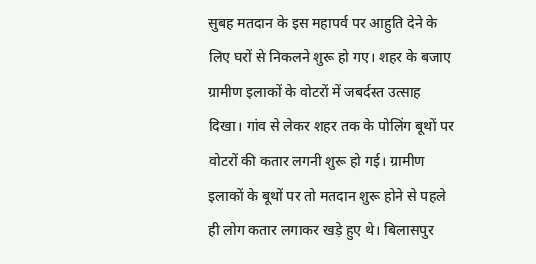सुबह मतदान के इस महापर्व पर आहुति देने के लिए घरों से निकलने शुरू हो गए। शहर के बजाए ग्रामीण इलाकों के वोटरों में जबर्दस्त उत्साह दिखा। गांव से लेकर शहर तक के पोलिंग बूथों पर वोटरों की कतार लगनी शुरू हो गई। ग्रामीण इलाकों के बूथों पर तो मतदान शुरू होने से पहले ही लोग कतार लगाकर खड़े हुए थे। बिलासपुर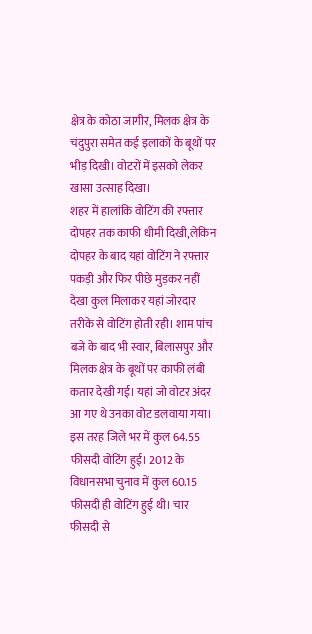क्षेत्र के कोठा जागीर, मिलक क्षेत्र के चंदुपुरा समेत कई इलाकों के बूथों पर भीड़ दिखी। वोटरों में इसको लेकर खासा उत्साह दिखा।
शहर में हालांकि वोटिंग की रफ्तार दोपहर तक काफी धीमी दिखी,लेकिन दोपहर के बाद यहां वोटिंग ने रफ्तार पकड़ी और फिर पीछे मुड़कर नहीं देखा कुल मिलाकर यहां जोरदार तरीके से वोटिंग होती रही। शाम पांच बजे के बाद भी स्वार, बिलासपुर और मिलक क्षेत्र के बूथों पर काफी लंबी कतार देखी गई। यहां जो वोटर अंदर आ गए थे उनका वोट डलवाया गया। इस तरह जिले भर में कुल 64.55 फीसदी वोटिंग हुई। 2012 के विधानसभा चुनाव में कुल 60.15 फीसदी ही वोटिंग हुई थी। चार फीसदी से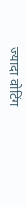ज्यादा वोटिंग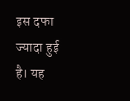इस दफा ज्यादा हुई है। यह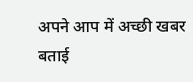अपने आप में अच्छी खबर बताई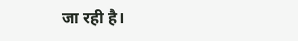जा रही है।